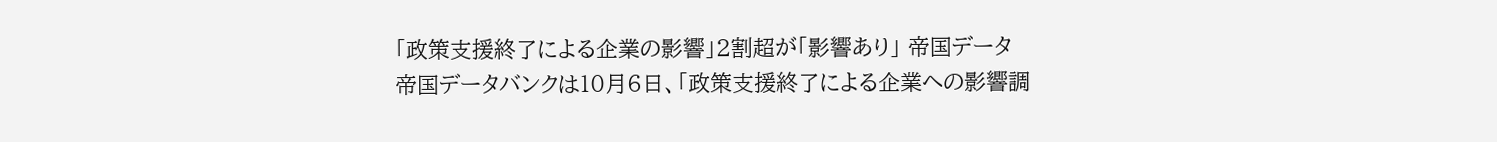「政策支援終了による企業の影響」2割超が「影響あり」 帝国データ
帝国データバンクは10月6日、「政策支援終了による企業への影響調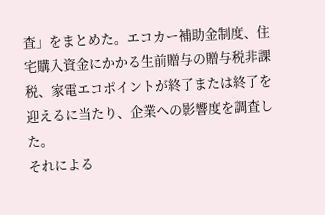査」をまとめた。エコカー補助金制度、住宅購入資金にかかる生前贈与の贈与税非課税、家電エコポイントが終了または終了を迎えるに当たり、企業への影響度を調査した。
それによる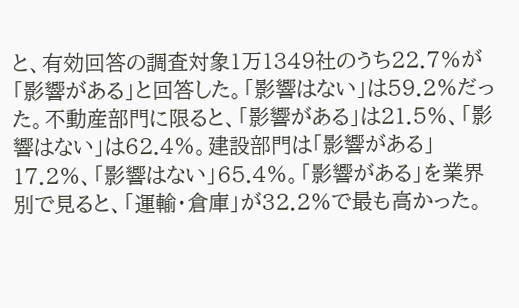と、有効回答の調査対象1万1349社のうち22.7%が「影響がある」と回答した。「影響はない」は59.2%だった。不動産部門に限ると、「影響がある」は21.5%、「影響はない」は62.4%。建設部門は「影響がある」17.2%、「影響はない」65.4%。「影響がある」を業界別で見ると、「運輸・倉庫」が32.2%で最も高かった。